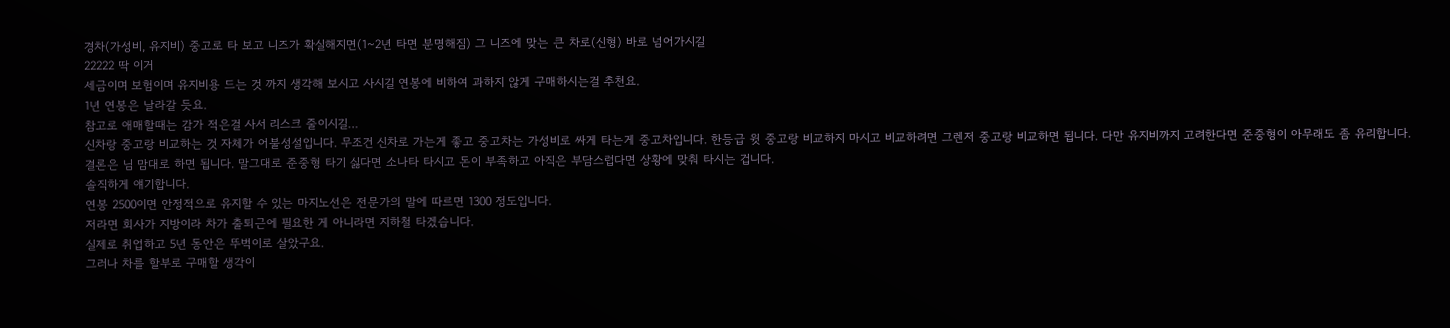경차(가성비, 유지비) 중고로 타 보고 니즈가 확실해지면(1~2년 타면 분명해짐) 그 니즈에 맞는 큰 차로(신형) 바로 넘어가시길
22222 딱 이거
세금이며 보험이며 유지비용 드는 것 까지 생각해 보시고 사시길 연봉에 비하여 과하지 않게 구매하시는걸 추천요.
1년 연봉은 날라갈 듯요.
참고로 애매할때는 감가 적은걸 사서 리스크 줄이시길…
신차랑 중고랑 비교하는 것 자체가 어불성설입니다. 무조건 신차로 가는게 좋고 중고차는 가성비로 싸게 타는게 중고차입니다. 한등급 윗 중고랑 비교하지 마시고 비교하려면 그렌저 중고랑 비교하면 됩니다. 다만 유지비까지 고려한다면 준중형이 아무래도 좀 유리합니다. 결론은 님 맘대로 하면 됩니다. 말그대로 준중형 타기 싫다면 소나타 타시고 돈이 부족하고 아직은 부담스럽다면 상황에 맞춰 타시는 겁니다.
솔직하게 얘기합니다.
연봉 2500이면 안정적으로 유지할 수 있는 마지노선은 전문가의 말에 따르면 1300 정도입니다.
저라면 회사가 지방이라 차가 출퇴근에 필요한 게 아니라면 지하철 타겠습니다.
실제로 취업하고 5년 동안은 뚜벅이로 살았구요.
그러나 차를 할부로 구매할 생각이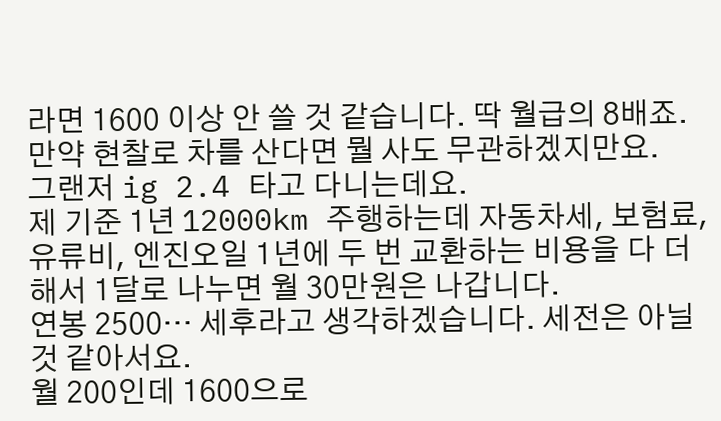라면 1600 이상 안 쓸 것 같습니다. 딱 월급의 8배죠.
만약 현찰로 차를 산다면 뭘 사도 무관하겠지만요.
그랜저 ig 2.4 타고 다니는데요.
제 기준 1년 12000km 주행하는데 자동차세, 보험료, 유류비, 엔진오일 1년에 두 번 교환하는 비용을 다 더해서 1달로 나누면 월 30만원은 나갑니다.
연봉 2500… 세후라고 생각하겠습니다. 세전은 아닐 것 같아서요.
월 200인데 1600으로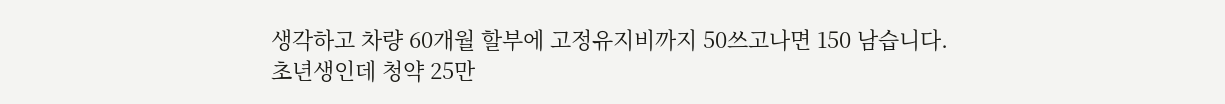생각하고 차량 60개월 할부에 고정유지비까지 50쓰고나면 150 남습니다. 초년생인데 청약 25만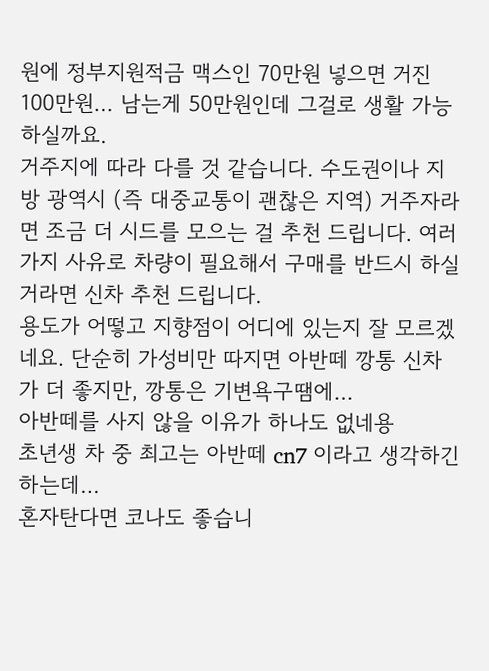원에 정부지원적금 맥스인 70만원 넣으면 거진 100만원… 남는게 50만원인데 그걸로 생활 가능하실까요.
거주지에 따라 다를 것 같습니다. 수도권이나 지방 광역시 (즉 대중교통이 괜찮은 지역) 거주자라면 조금 더 시드를 모으는 걸 추천 드립니다. 여러가지 사유로 차량이 필요해서 구매를 반드시 하실거라면 신차 추천 드립니다.
용도가 어떻고 지향점이 어디에 있는지 잘 모르겠네요. 단순히 가성비만 따지면 아반떼 깡통 신차가 더 좋지만, 깡통은 기변욕구땜에…
아반떼를 사지 않을 이유가 하나도 없네용
초년생 차 중 최고는 아반떼 cn7 이라고 생각하긴 하는데…
혼자탄다면 코나도 좋습니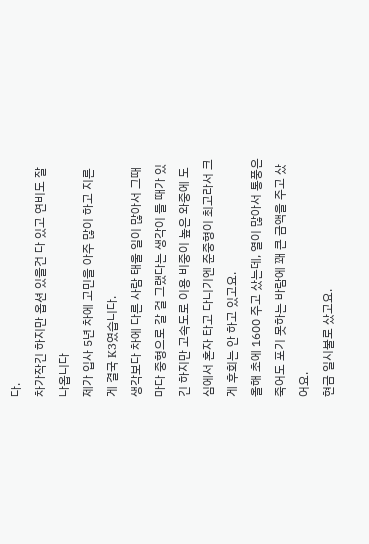다.
차가작긴 하지만 옵션 있을건 다 있고 연비도 잘나옵니다
제가 입사 5년 차에 고민을 아주 많이 하고 지른 게 결국 K3였습니다.
생각보다 차에 다른 사람 태울 일이 많아서 그때마다 중형으로 갈 걸 그랬다는 생각이 들 때가 있긴 하지만 고속도로 이용 비중이 높은 와중에 도심에서 혼자 타고 다니기엔 준중형이 최고라서 크게 후회는 안 하고 있고요.
올해 초에 1600 주고 샀는데, 열이 많아서 통풍은 죽어도 포기 못하는 바람에 꽤 큰 금액을 주고 샀어요.
현금 일시불로 샀고요.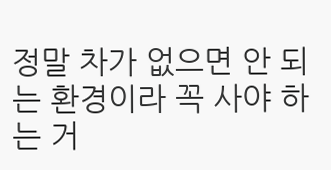정말 차가 없으면 안 되는 환경이라 꼭 사야 하는 거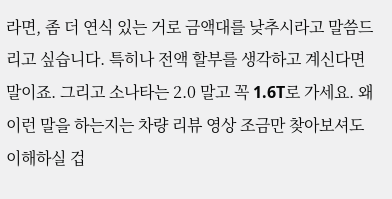라면, 좀 더 연식 있는 거로 금액대를 낮추시라고 말씀드리고 싶습니다. 특히나 전액 할부를 생각하고 계신다면 말이죠. 그리고 소나타는 2.0 말고 꼭 1.6T로 가세요. 왜 이런 말을 하는지는 차량 리뷰 영상 조금만 찾아보셔도 이해하실 겁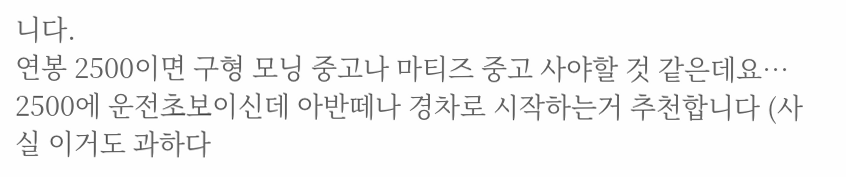니다.
연봉 2500이면 구형 모닝 중고나 마티즈 중고 사야할 것 같은데요…
2500에 운전초보이신데 아반떼나 경차로 시작하는거 추천합니다 (사실 이거도 과하다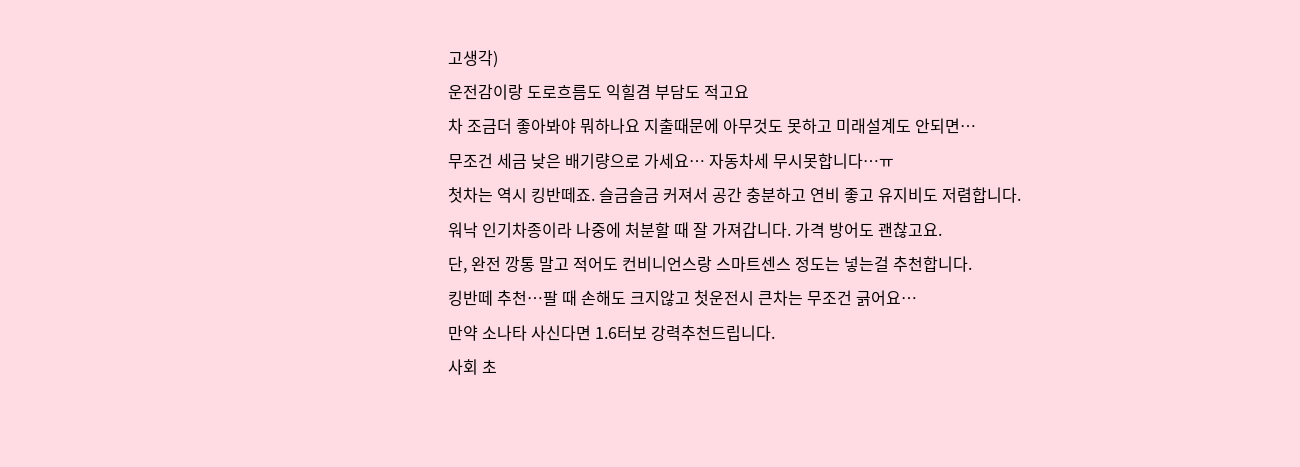고생각)
운전감이랑 도로흐름도 익힐겸 부담도 적고요
차 조금더 좋아봐야 뭐하나요 지출때문에 아무것도 못하고 미래설계도 안되면…
무조건 세금 낮은 배기량으로 가세요… 자동차세 무시못합니다…ㅠ
첫차는 역시 킹반떼죠. 슬금슬금 커져서 공간 충분하고 연비 좋고 유지비도 저렴합니다.
워낙 인기차종이라 나중에 처분할 때 잘 가져갑니다. 가격 방어도 괜찮고요.
단, 완전 깡통 말고 적어도 컨비니언스랑 스마트센스 정도는 넣는걸 추천합니다.
킹반떼 추천…팔 때 손해도 크지않고 첫운전시 큰차는 무조건 긁어요…
만약 소나타 사신다면 1.6터보 강력추천드립니다.
사회 초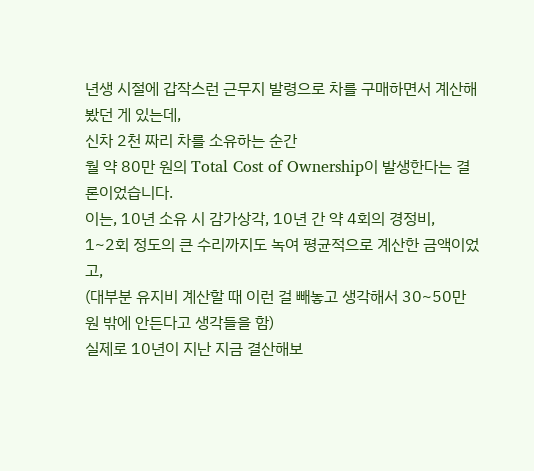년생 시절에 갑작스런 근무지 발령으로 차를 구매하면서 계산해봤던 게 있는데,
신차 2천 짜리 차를 소유하는 순간
월 약 80만 원의 Total Cost of Ownership이 발생한다는 결론이었습니다.
이는, 10년 소유 시 감가상각, 10년 간 약 4회의 경정비,
1~2회 정도의 큰 수리까지도 녹여 평균적으로 계산한 금액이었고,
(대부분 유지비 계산할 때 이런 걸 빼놓고 생각해서 30~50만 원 밖에 안든다고 생각들을 함)
실제로 10년이 지난 지금 결산해보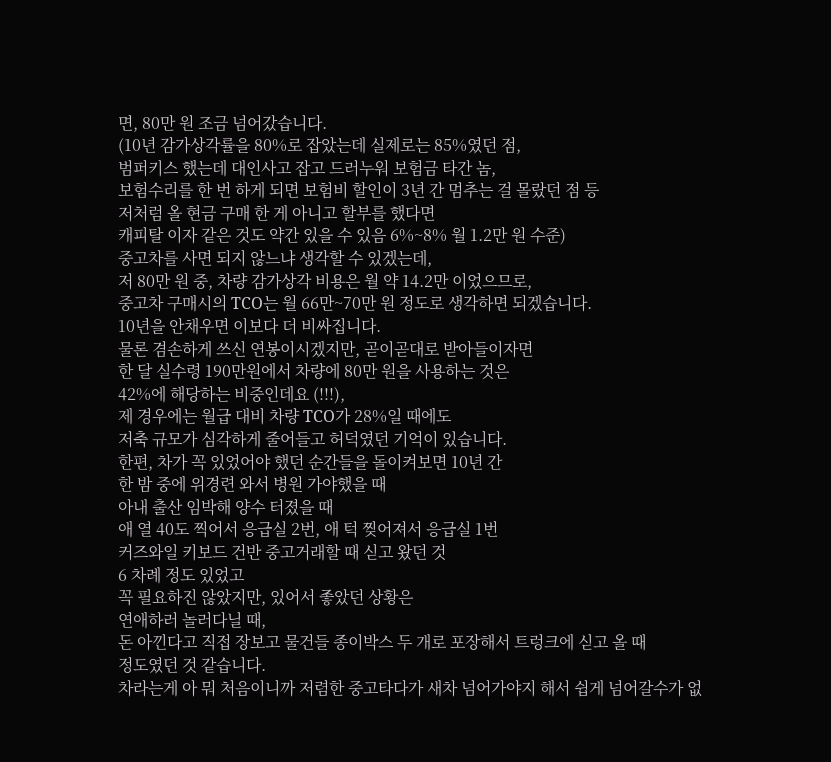면, 80만 원 조금 넘어갔습니다.
(10년 감가상각률을 80%로 잡았는데 실제로는 85%였던 점,
범퍼키스 했는데 대인사고 잡고 드러누워 보험금 타간 놈,
보험수리를 한 번 하게 되면 보험비 할인이 3년 간 멈추는 걸 몰랐던 점 등
저처럼 올 현금 구매 한 게 아니고 할부를 했다면
캐피탈 이자 같은 것도 약간 있을 수 있음 6%~8% 월 1.2만 원 수준)
중고차를 사면 되지 않느냐 생각할 수 있겠는데,
저 80만 원 중, 차량 감가상각 비용은 월 약 14.2만 이었으므로,
중고차 구매시의 TCO는 월 66만~70만 원 정도로 생각하면 되겠습니다.
10년을 안채우면 이보다 더 비싸집니다.
물론 겸손하게 쓰신 연봉이시겠지만, 곧이곧대로 받아들이자면
한 달 실수령 190만원에서 차량에 80만 원을 사용하는 것은
42%에 해당하는 비중인데요 (!!!),
제 경우에는 월급 대비 차량 TCO가 28%일 때에도
저축 규모가 심각하게 줄어들고 허덕였던 기억이 있습니다.
한편, 차가 꼭 있었어야 했던 순간들을 돌이켜보면 10년 간
한 밤 중에 위경련 와서 병원 가야했을 때
아내 출산 임박해 양수 터졌을 때
애 열 40도 찍어서 응급실 2번, 애 턱 찢어져서 응급실 1번
커즈와일 키보드 건반 중고거래할 때 싣고 왔던 것
6 차례 정도 있었고
꼭 필요하진 않았지만, 있어서 좋았던 상황은
연애하러 놀러다닐 때,
돈 아낀다고 직접 장보고 물건들 종이박스 두 개로 포장해서 트렁크에 싣고 올 때
정도였던 것 같습니다.
차라는게 아 뭐 처음이니까 저렴한 중고타다가 새차 넘어가야지 해서 쉽게 넘어갈수가 없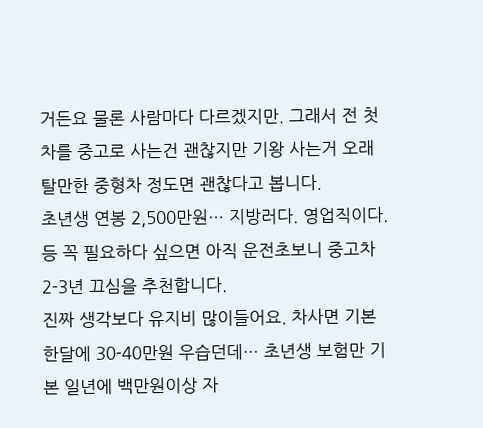거든요 물론 사람마다 다르겠지만. 그래서 전 첫차를 중고로 사는건 괜찮지만 기왕 사는거 오래탈만한 중형차 정도면 괜찮다고 봅니다.
초년생 연봉 2,500만원… 지방러다. 영업직이다. 등 꼭 필요하다 싶으면 아직 운전초보니 중고차 2-3년 끄심을 추천합니다.
진짜 생각보다 유지비 많이들어요. 차사면 기본 한달에 30-40만원 우습던데… 초년생 보험만 기본 일년에 백만원이상 자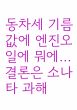동차세 기름값에 엔진오일에 뭐에…
결론은 소나타 과해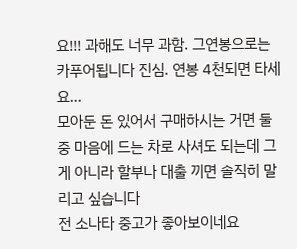요!!! 과해도 너무 과함. 그연봉으로는 카푸어됩니다 진심. 연봉 4천되면 타세요…
모아둔 돈 있어서 구매하시는 거면 둘 중 마음에 드는 차로 사셔도 되는데 그게 아니라 할부나 대출 끼면 솔직히 말리고 싶습니다
전 소나타 중고가 좋아보이네요